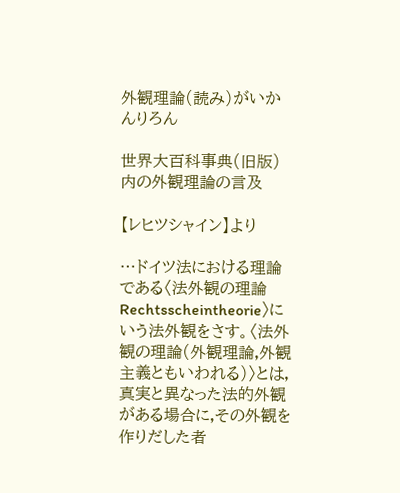外観理論(読み)がいかんりろん

世界大百科事典(旧版)内の外観理論の言及

【レヒツシャイン】より

…ドイツ法における理論である〈法外観の理論Rechtsscheintheorie〉にいう法外観をさす。〈法外観の理論(外観理論,外観主義ともいわれる)〉とは,真実と異なった法的外観がある場合に,その外観を作りだした者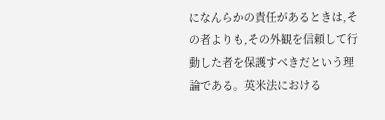になんらかの責任があるときは,その者よりも,その外観を信頼して行動した者を保護すべきだという理論である。英米法における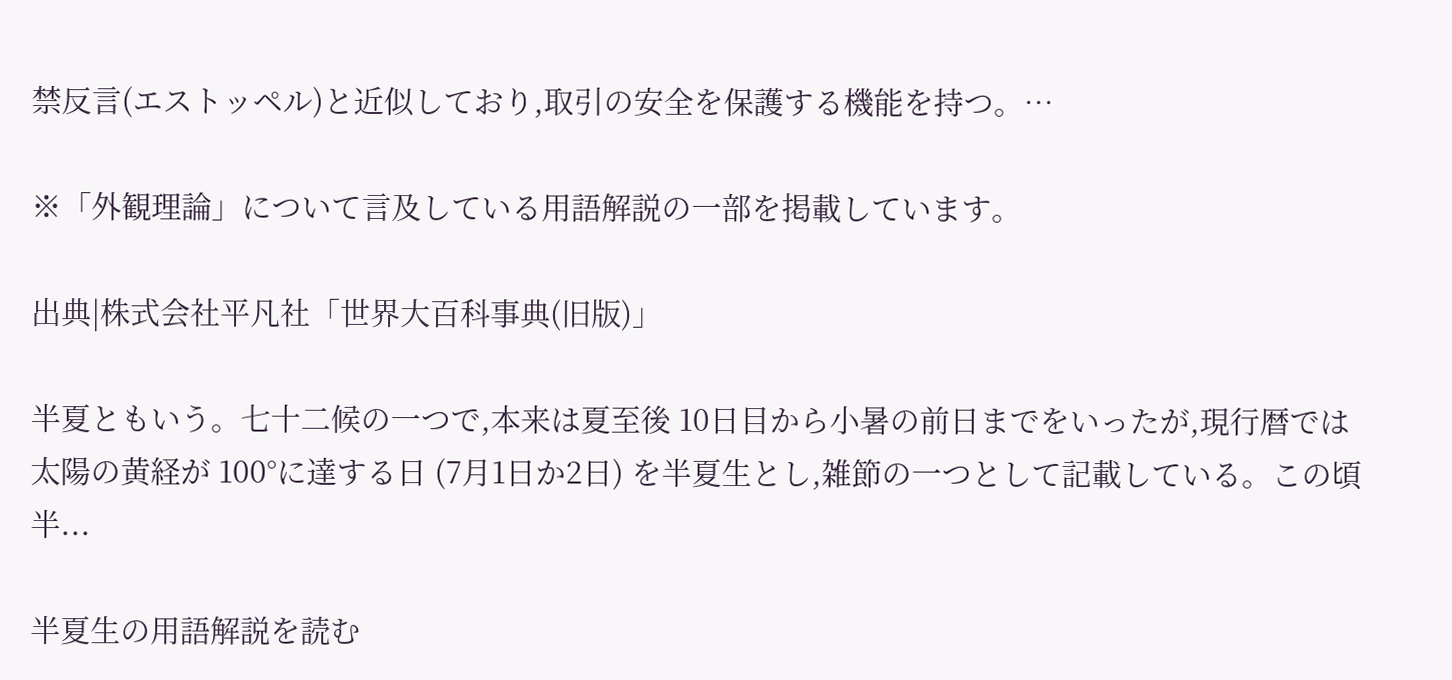禁反言(エストッペル)と近似しており,取引の安全を保護する機能を持つ。…

※「外観理論」について言及している用語解説の一部を掲載しています。

出典|株式会社平凡社「世界大百科事典(旧版)」

半夏ともいう。七十二候の一つで,本来は夏至後 10日目から小暑の前日までをいったが,現行暦では太陽の黄経が 100°に達する日 (7月1日か2日) を半夏生とし,雑節の一つとして記載している。この頃半...

半夏生の用語解説を読む